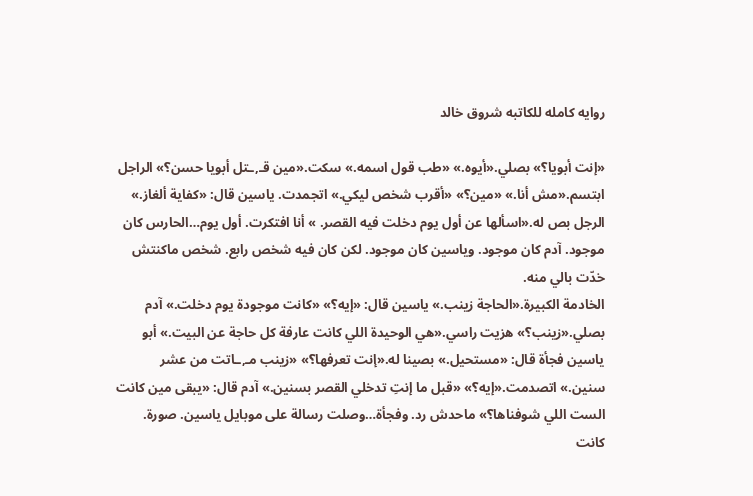روايه كامله للكاتبه شروق خالد

«إنت أبويا؟» بصلي.«أيوه.» «طب قول اسمه.» سكت.«مين قـ,ـتل أبويا حسن؟» الراجل ابتسم.«مش أنا.» «مين؟» «أقرب شخص ليكي.» اتجمدت. ياسين قال: «كفاية ألغاز.» الرجل بص له.«اسألها عن أول يوم دخلت فيه القصر. » أنا افتكرت. أول يوم…الحارس كان موجود. آدم كان موجود. وياسين كان موجود. لكن كان فيه شخص رابع. شخص ماكنتش خدّت بالي منه.
الخادمة الكبيرة.«الحاجة زينب.» ياسين قال: «إيه؟» «كانت موجودة يوم دخلت.» آدم بصلي.«زينب؟» هزيت راسي.«هي الوحيدة اللي كانت عارفة كل حاجة عن البيت.» أبو ياسين فجأة قال: «مستحيل.» بصينا له.«إنت تعرفها؟» «زينب مـ,ـاتت من عشر سنين.» اتصدمت.«إيه؟» «قبل ما إنتِ تدخلي القصر بسنين.» آدم قال: «يبقى مين كانت الست اللي شوفناها؟» ماحدش رد. وفجأة…وصلت رسالة على موبايل ياسين. صورة. كانت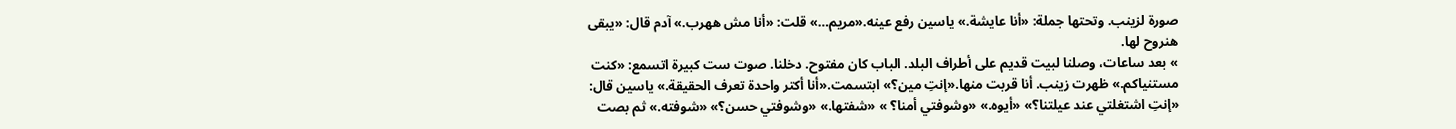صورة لزينب. وتحتها جملة: «أنا عايشة.» ياسين رفع عينه.«مريم…» قلت: «أنا مش ههرب.» آدم قال: «يبقى هنروح لها.
» بعد ساعات، وصلنا لبيت قديم على أطراف البلد. الباب كان مفتوح. دخلنا. صوت ست كبيرة اتسمع: «كنت مستنياكم.» ظهرت زينب. أنا قربت منها.«إنتِ مين؟» ابتسمت.«أنا أكتر واحدة تعرف الحقيقة.» ياسين قال: «إنتِ اشتغلتي عند عيلتنا؟» «أيوه.» «وشوفتي أمنا؟ » «شفتها.» «وشوفتي حسن؟» «شوفته.» ثم بصت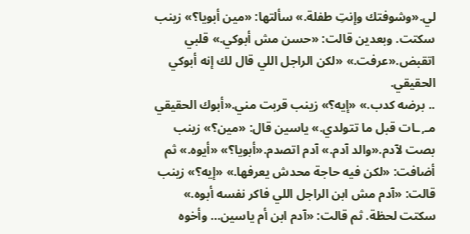لي.«وشوفتك وإنتِ طفلة.» سألتها: «مين أبويا؟» زينب سكتت. وبعدين قالت: «حسن مش أبوكي.» قلبي اتقبض.«عرفت.» «لكن الراجل اللي قال لك إنه أبوكي الحقيقي.
.. برضه كدب.» «إيه؟» زينب قربت مني.«أبوك الحقيقي مـ,ـات قبل ما تتولدي.» ياسين قال: «مين؟» زينب بصت لآدم.«والد آدم.» آدم اتصدم.«أبويا؟» «أيوه.» ثم أضافت: «لكن فيه حاجة محدش يعرفها.» «إيه؟» زينب قالت: «آدم مش ابن الراجل اللي فاكر نفسه أبوه.» سكتت لحظة. ثم قالت: «آدم ابن أم ياسين… وأخوه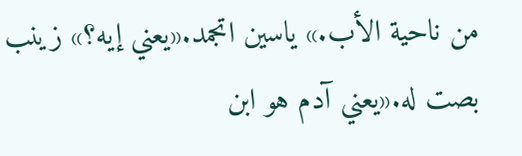من ناحية الأب.» ياسين اتجمد.«يعني إيه؟» زينب بصت له.«يعني آدم هو ابن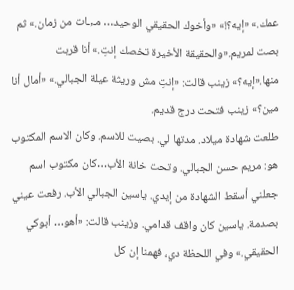عمك.» «إيه؟!» «وأخوك الحقيقي الوحيد… مـ,ـات من زمان.» ثم بصت لمريم.«والحقيقة الأخيرة تخصك إنتِ.» أنا قربت منها.«إيه؟» زينب قالت: «إنتِ مش وريثة عيلة الجبالي.» «أمال أنا مين؟» زينب فتحت درج قديم.
طلعت شهادة ميلاد. مدتها لي. بصيت للاسم. وكان الاسم المكتوب هو: مريم حسن الجبالي. وتحت خانة الأب…كان مكتوب اسم جعلني أسقط الشهادة من إيدي. ياسين الجبالي الأب. رفعت عيني بصدمة. ياسين كان واقف قدامي. وزينب قالت: «أهو… أبوكي الحقيقي.» وفي اللحظة دي، فهمنا إن كل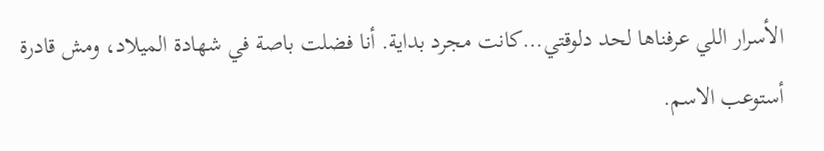الأسرار اللي عرفناها لحد دلوقتي…كانت مجرد بداية. أنا فضلت باصة في شهادة الميلاد، ومش قادرة أستوعب الاسم.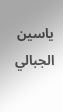ياسين الجبالي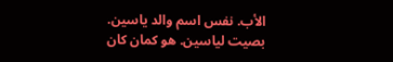الأب. نفس اسم والد ياسين. بصيت لياسين. هو كمان كان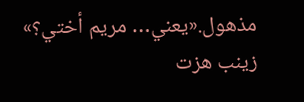مذهول.«يعني… مريم أختي؟» زينب هزت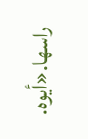راسها.«أيوه.